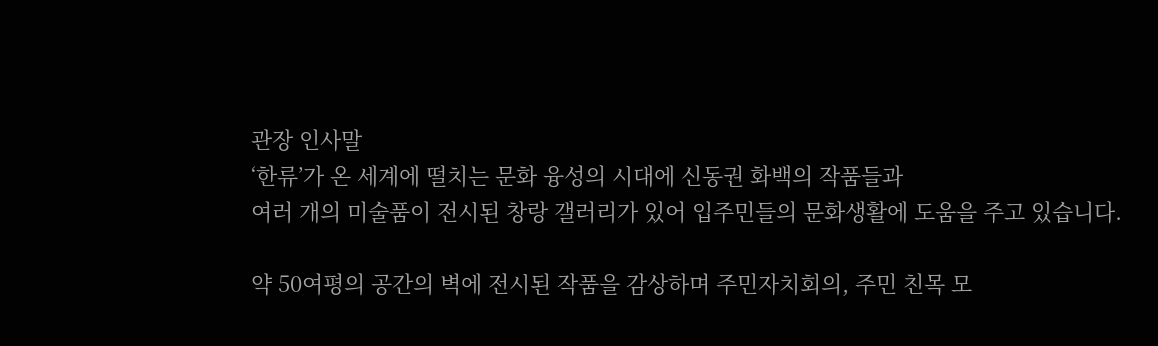관장 인사말
‘한류’가 온 세계에 떨치는 문화 융성의 시대에 신동권 화백의 작품들과
여러 개의 미술품이 전시된 창랑 갤러리가 있어 입주민들의 문화생활에 도움을 주고 있습니다.

약 50여평의 공간의 벽에 전시된 작품을 감상하며 주민자치회의, 주민 친목 모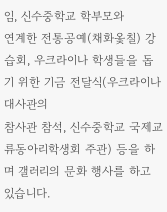임, 신수중학교 학부모와
연계한 전통공예(채화옻칠) 강습회, 우크라이나 학생들을 돕기 위한 기금 전달식(우크라이나 대사관의
참사관 참석, 신수중학교 국제교류동아리학생회 주관) 등을 하며 갤러리의 문화 행사를 하고 있습니다.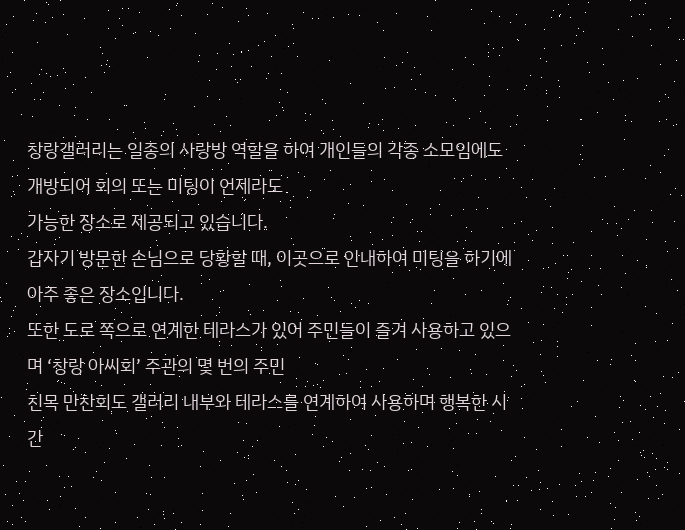창랑갤러리는 일종의 사랑방 역할을 하여 개인들의 각종 소모임에도 개방되어 회의 또는 미팅이 언제라도
가능한 장소로 제공되고 있습니다.
갑자기 방문한 손님으로 당황할 때, 이곳으로 안내하여 미팅을 하기에 아주 좋은 장소입니다.
또한 도로 쪽으로 연계한 테라스가 있어 주민들이 즐겨 사용하고 있으며 ‘창랑 아씨회’ 주관의 몇 번의 주민
친목 만찬회도 갤러리 내부와 테라스를 연계하여 사용하며 행복한 시간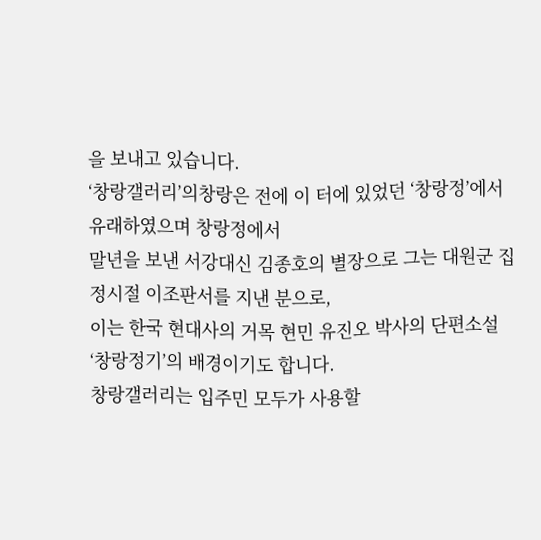을 보내고 있습니다.
‘창랑갤러리’의창랑은 전에 이 터에 있었던 ‘창랑정’에서 유래하였으며 창랑정에서
말년을 보낸 서강대신 김종호의 별장으로 그는 대원군 집정시절 이조판서를 지낸 분으로,
이는 한국 현대사의 거목 현민 유진오 박사의 단편소설 ‘창랑정기’의 배경이기도 합니다.
창랑갤러리는 입주민 모두가 사용할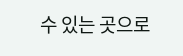수 있는 곳으로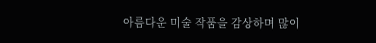아름다운 미술 작품을 감상하며 많이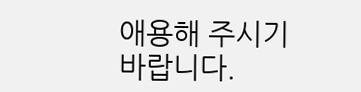애용해 주시기 바랍니다.